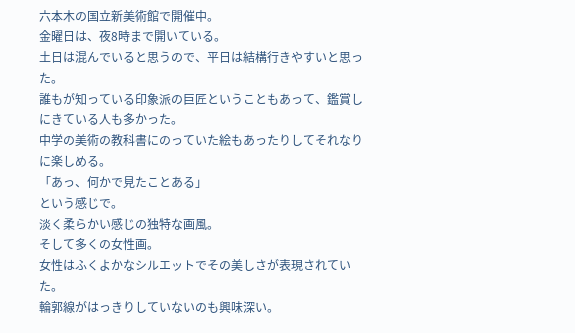六本木の国立新美術館で開催中。
金曜日は、夜8時まで開いている。
土日は混んでいると思うので、平日は結構行きやすいと思った。
誰もが知っている印象派の巨匠ということもあって、鑑賞しにきている人も多かった。
中学の美術の教科書にのっていた絵もあったりしてそれなりに楽しめる。
「あっ、何かで見たことある」
という感じで。
淡く柔らかい感じの独特な画風。
そして多くの女性画。
女性はふくよかなシルエットでその美しさが表現されていた。
輪郭線がはっきりしていないのも興味深い。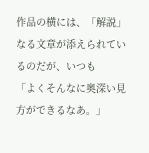作品の横には、「解説」なる文章が添えられているのだが、いつも
「よくそんなに奥深い見方ができるなあ。」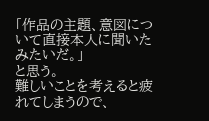「作品の主題、意図について直接本人に聞いたみたいだ。」
と思う。
難しいことを考えると疲れてしまうので、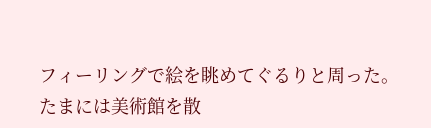フィーリングで絵を眺めてぐるりと周った。
たまには美術館を散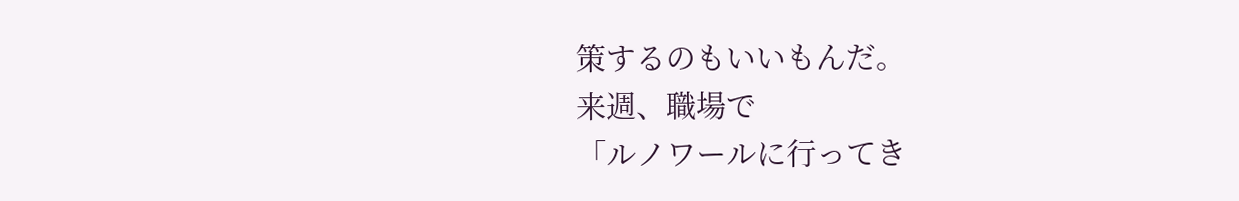策するのもいいもんだ。
来週、職場で
「ルノワールに行ってき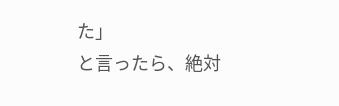た」
と言ったら、絶対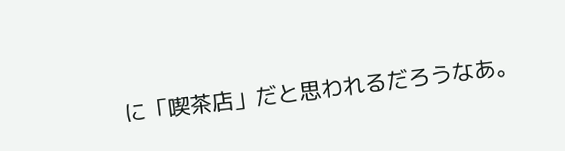に「喫茶店」だと思われるだろうなあ。